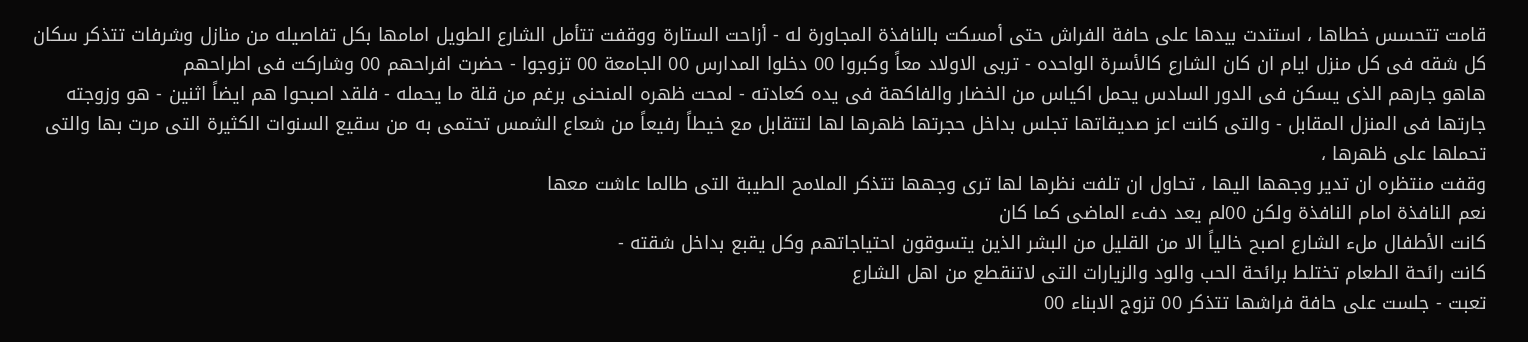قامت تتحسس خطاها ، استندت بيدها على حافة الفراش حتى أمسكت بالنافذة المجاورة له - أزاحت الستارة ووقفت تتأمل الشارع الطويل امامها بكل تفاصيله من منازل وشرفات تتذكر سكان كل شقه فى كل منزل ايام ان كان الشارع كالأسرة الواحده - تربى الاولاد معاً وكبروا 00 دخلوا المدارس 00 الجامعة 00 تزوجوا - حضرت افراحهم 00 وشاركت فى اطراحهم
هاهو جارهم الذى يسكن فى الدور السادس يحمل اكياس من الخضار والفاكهة فى يده كعادته - لمحت ظهره المنحنى برغم من قلة ما يحمله - فلقد اصبحوا هم ايضاً اثنين - هو وزوجته
جارتها فى المنزل المقابل - والتى كانت اعز صديقاتها تجلس بداخل حجرتها ظهرها لها لتتقابل مع خيطاً رفيعاً من شعاع الشمس تحتمى به من سقيع السنوات الكثيرة التى مرت بها والتى تحملها على ظهرها ،
وقفت منتظره ان تدير وجهها اليها ، تحاول ان تلفت نظرها لها ترى وجهها تتذكر الملامح الطيبة التى طالما عاشت معها
نعم النافذة امام النافذة ولكن 00لم يعد دفء الماضى كما كان
كانت الأطفال ملء الشارع اصبح خالياً الا من القليل من البشر الذين يتسوقون احتياجاتهم وكل يقبع بداخل شقته -
كانت رائحة الطعام تختلط برائحة الحب والود والزيارات التى لاتنقطع من اهل الشارع
تعبت - جلست على حافة فراشها تتذكر 00 تزوج الابناء 00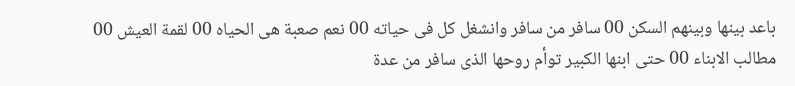باعد بينها وبينهم السكن 00 سافر من سافر وانشغل كل فى حياته 00 نعم صعبة هى الحياه 00 لقمة العيش 00 مطالب الابناء 00 حتى ابنها الكبير توأم روحها الذى سافر من عدة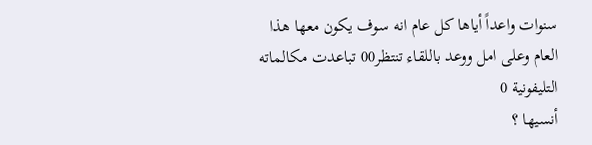سنوات واعداً أياها كل عام انه سوف يكون معها هذا العام وعلى امل ووعد باللقاء تنتظر00 تباعدت مكالماته التليفونية 0
أنسيها ؟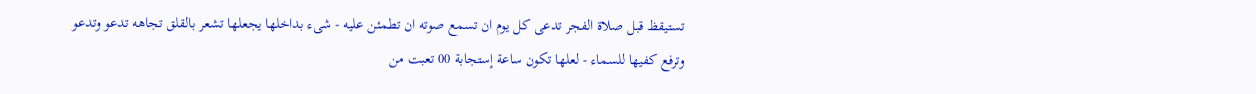تستيقظ قبل صلاة الفجر تدعى كل يوم ان تسمع صوته ان تطمئن عليه - شىء بداخلها يجعلها تشعر بالقلق تجاهه تدعو وتدعو وترفع كفيها للسماء - لعلها تكون ساعة إستجابة 00 تعبت من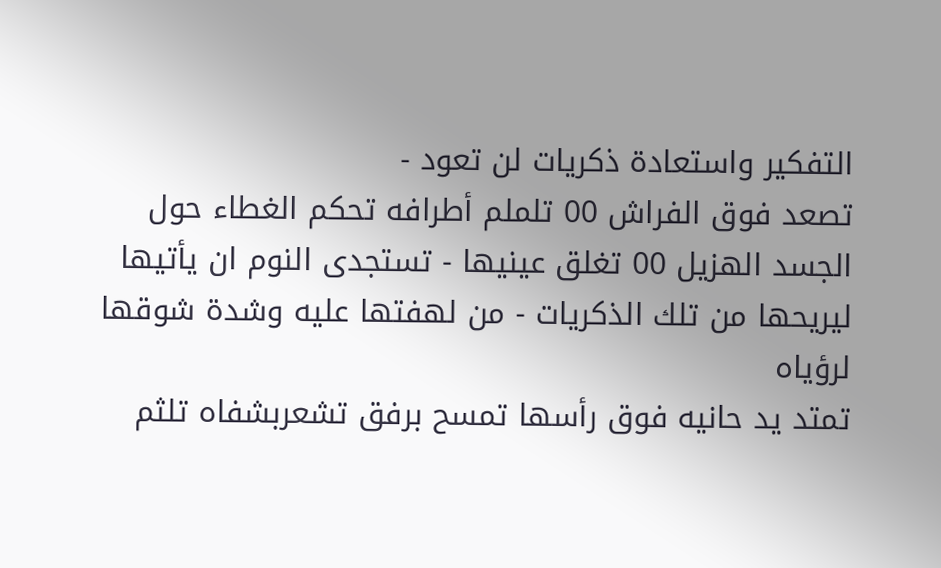التفكير واستعادة ذكريات لن تعود -
تصعد فوق الفراش 00 تلملم أطرافه تحكم الغطاء حول الجسد الهزيل 00 تغلق عينيها - تستجدى النوم ان يأتيها ليريحها من تلك الذكريات - من لهفتها عليه وشدة شوقها لرؤياه
تمتد يد حانيه فوق رأسها تمسح برفق تشعربشفاه تلثم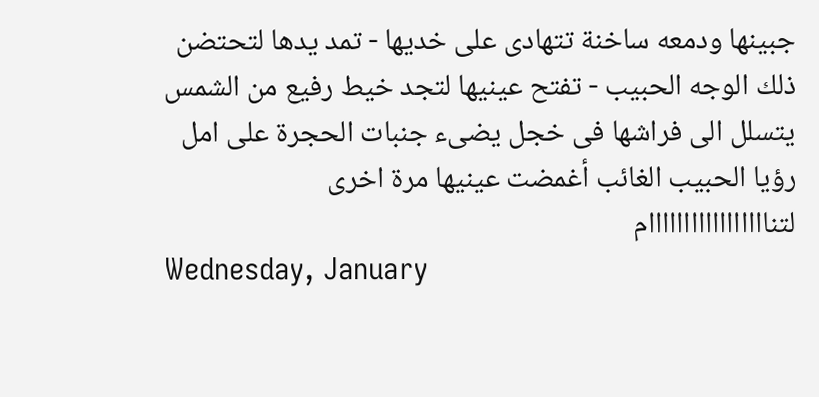جبينها ودمعه ساخنة تتهادى على خديها - تمد يدها لتحتضن ذلك الوجه الحبيب - تفتح عينيها لتجد خيط رفيع من الشمس يتسلل الى فراشها فى خجل يضىء جنبات الحجرة على امل رؤيا الحبيب الغائب أغمضت عينيها مرة اخرى لتنااااااااااااااااام
Wednesday, January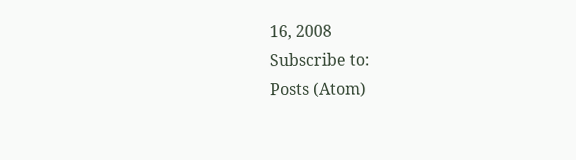16, 2008
Subscribe to:
Posts (Atom)